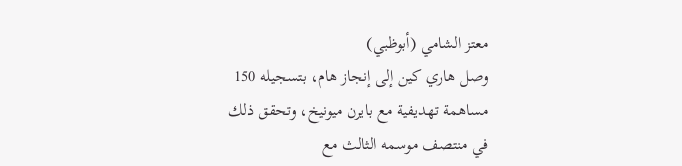معتز الشامي (أبوظبي)
وصل هاري كين إلى إنجاز هام، بتسجيله 150 مساهمة تهديفية مع بايرن ميونيخ، وتحقق ذلك في منتصف موسمه الثالث مع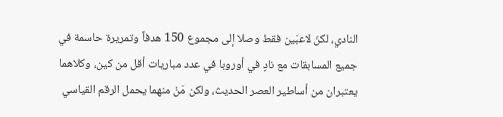النادي، لكنّ لاعبَين فقط وصلا إلى مجموع 150 هدفاً وتمريرة حاسمة في جميع المسابقات مع نادٍ في أوروبا في عدد مباريات أقل من كين، وكلاهما يعتبران من أساطير العصر الحديث، ولكن مَنْ منهما يحمل الرقم القياسي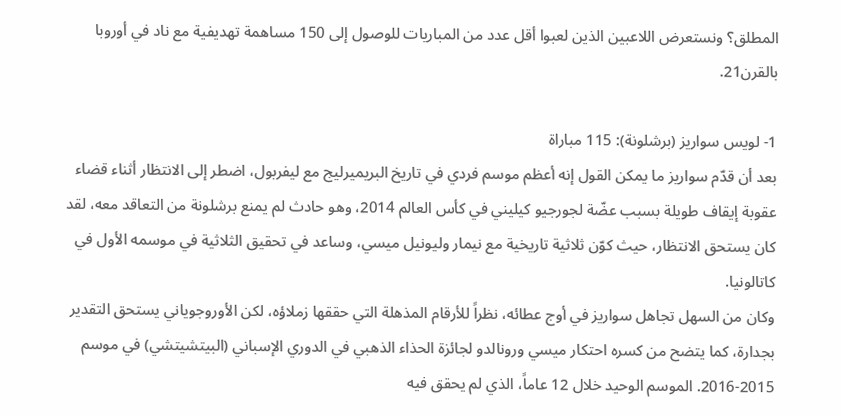المطلق؟ ونستعرض اللاعبين الذين لعبوا أقل عدد من المباريات للوصول إلى 150 مساهمة تهديفية مع ناد في أوروبا بالقرن21.

1- لويس سواريز (برشلونة): 115 مباراة
بعد أن قدّم سواريز ما يمكن القول إنه أعظم موسم فردي في تاريخ البريميرليج مع ليفربول، اضطر إلى الانتظار أثناء قضاء عقوبة إيقاف طويلة بسبب عضّة لجورجيو كيليني في كأس العالم 2014، وهو حادث لم يمنع برشلونة من التعاقد معه، لقد كان يستحق الانتظار، حيث كوّن ثلاثية تاريخية مع نيمار وليونيل ميسي، وساعد في تحقيق الثلاثية في موسمه الأول في كاتالونيا.
وكان من السهل تجاهل سواريز في أوج عطائه، نظراً للأرقام المذهلة التي حققها زملاؤه، لكن الأوروجوياني يستحق التقدير بجدارة، كما يتضح من كسره احتكار ميسي ورونالدو لجائزة الحذاء الذهبي في الدوري الإسباني (البيتشيتشي) في موسم 2015-2016. الموسم الوحيد خلال 12 عاماً، الذي لم يحقق فيه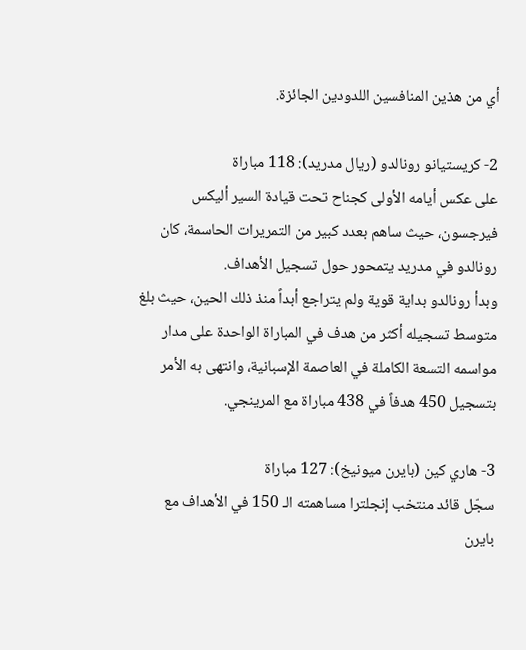أي من هذين المنافسين اللدودين الجائزة.

2- كريستيانو رونالدو (ريال مدريد): 118 مباراة
على عكس أيامه الأولى كجناح تحت قيادة السير أليكس فيرجسون، حيث ساهم بعدد كبير من التمريرات الحاسمة، كان رونالدو في مدريد يتمحور حول تسجيل الأهداف.
وبدأ رونالدو بداية قوية ولم يتراجع أبداً منذ ذلك الحين، حيث بلغ متوسط تسجيله أكثر من هدف في المباراة الواحدة على مدار مواسمه التسعة الكاملة في العاصمة الإسبانية، وانتهى به الأمر بتسجيل 450 هدفاً في 438 مباراة مع المرينجي.

3- هاري كين (بايرن ميونيخ): 127 مباراة
سجّل قائد منتخب إنجلترا مساهمته الـ 150 في الأهداف مع بايرن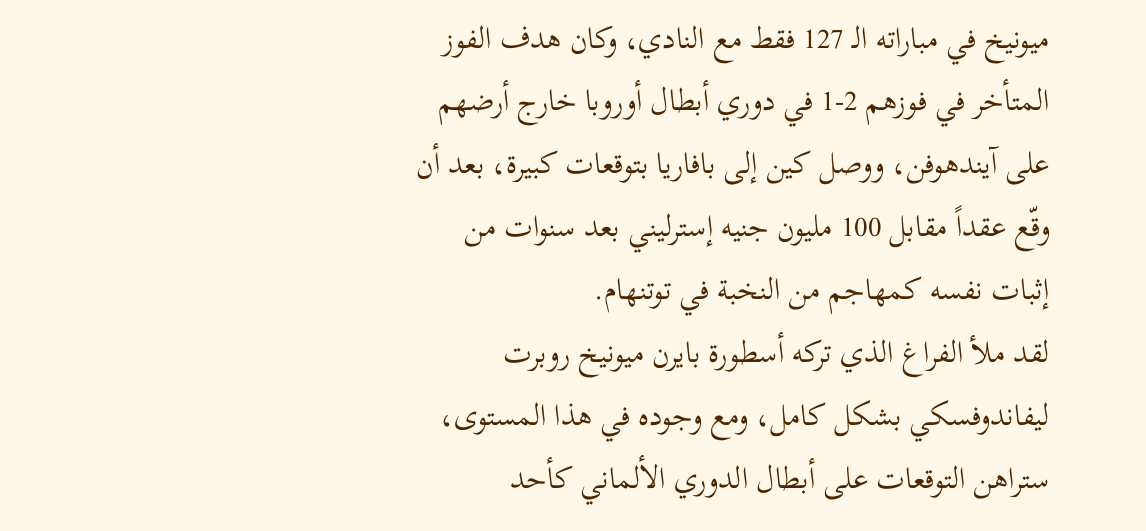ميونيخ في مباراته الـ 127 فقط مع النادي، وكان هدف الفوز المتأخر في فوزهم 2-1 في دوري أبطال أوروبا خارج أرضهم على آيندهوفن، ووصل كين إلى بافاريا بتوقعات كبيرة، بعد أن وقّع عقداً مقابل 100 مليون جنيه إسترليني بعد سنوات من إثبات نفسه كمهاجم من النخبة في توتنهام.
لقد ملأ الفراغ الذي تركه أسطورة بايرن ميونيخ روبرت ليفاندوفسكي بشكل كامل، ومع وجوده في هذا المستوى، ستراهن التوقعات على أبطال الدوري الألماني كأحد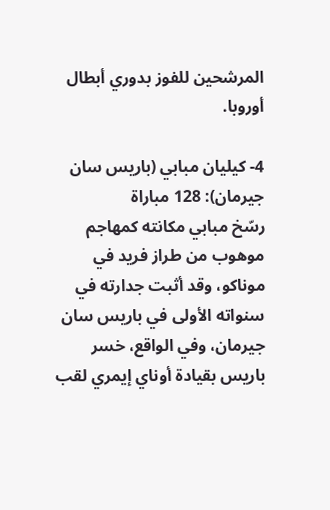المرشحين للفوز بدوري أبطال أوروبا.

4- كيليان مبابي (باريس سان جيرمان): 128 مباراة
رسّخ مبابي مكانته كمهاجم موهوب من طراز فريد في موناكو، وقد أثبت جدارته في سنواته الأولى في باريس سان جيرمان، وفي الواقع، خسر باريس بقيادة أوناي إيمري لقب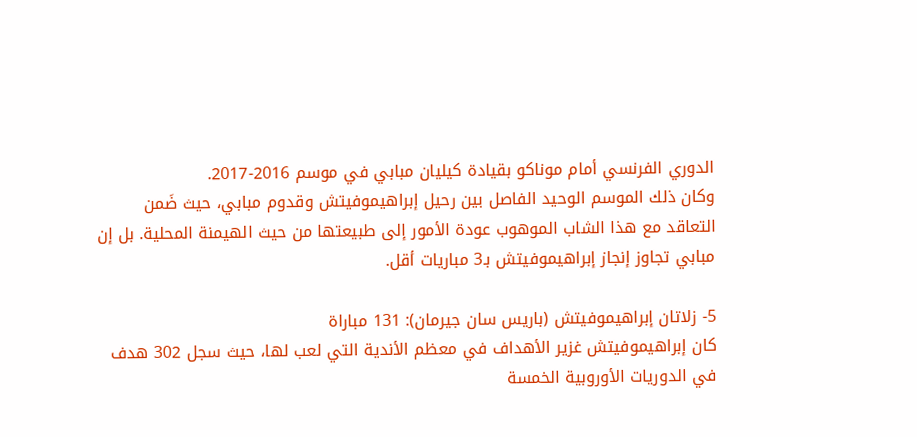الدوري الفرنسي أمام موناكو بقيادة كيليان مبابي في موسم 2016-2017.
وكان ذلك الموسم الوحيد الفاصل بين رحيل إبراهيموفيتش وقدوم مبابي، حيث ضَمن التعاقد مع هذا الشاب الموهوب عودة الأمور إلى طبيعتها من حيث الهيمنة المحلية. بل إن مبابي تجاوز إنجاز إبراهيموفيتش بـ3 مباريات أقل.

5- زلاتان إبراهيموفيتش (باريس سان جيرمان): 131 مباراة
كان إبراهيموفيتش غزير الأهداف في معظم الأندية التي لعب لها، حيث سجل 302 هدف في الدوريات الأوروبية الخمسة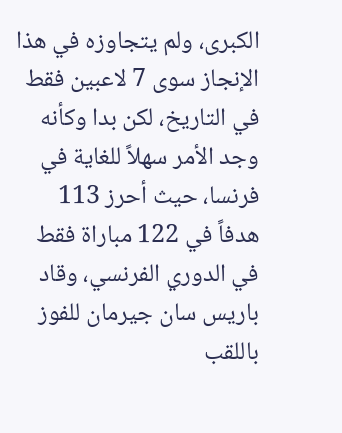الكبرى، ولم يتجاوزه في هذا الإنجاز سوى 7 لاعبين فقط في التاريخ، لكن بدا وكأنه وجد الأمر سهلاً للغاية في فرنسا، حيث أحرز 113 هدفاً في 122 مباراة فقط في الدوري الفرنسي، وقاد باريس سان جيرمان للفوز باللقب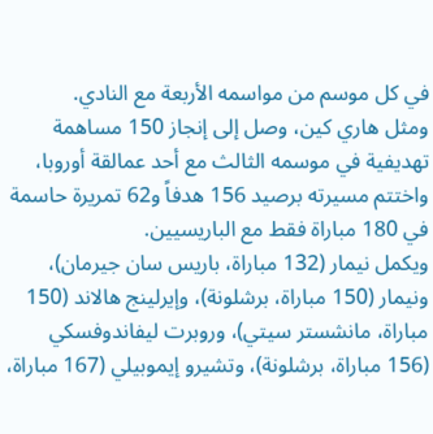في كل موسم من مواسمه الأربعة مع النادي.
ومثل هاري كين، وصل إلى إنجاز 150 مساهمة تهديفية في موسمه الثالث مع أحد عمالقة أوروبا، واختتم مسيرته برصيد 156 هدفاً و62 تمريرة حاسمة في 180 مباراة فقط مع الباريسيين.
ويكمل نيمار (132 مباراة، باريس سان جيرمان)، ونيمار (150 مباراة، برشلونة)، وإيرلينج هالاند (150 مباراة، مانشستر سيتي)، وروبرت ليفاندوفسكي (156 مباراة، برشلونة)، وتشيرو إيموبيلي (167 مباراة،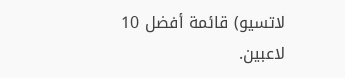لاتسيو) قائمة أفضل 10 لاعبين.